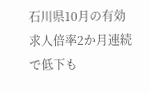石川県10月の有効求人倍率2か月連続で低下も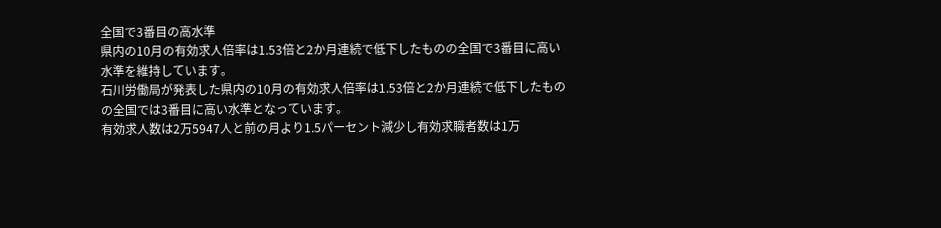全国で3番目の高水準
県内の10月の有効求人倍率は1.53倍と2か月連続で低下したものの全国で3番目に高い水準を維持しています。
石川労働局が発表した県内の10月の有効求人倍率は1.53倍と2か月連続で低下したものの全国では3番目に高い水準となっています。
有効求人数は2万5947人と前の月より1.5パーセント減少し有効求職者数は1万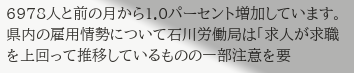6978人と前の月から1.0パーセント増加しています。
県内の雇用情勢について石川労働局は「求人が求職を上回って推移しているものの一部注意を要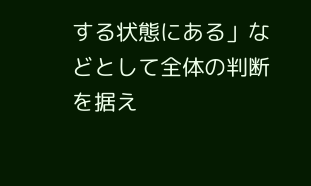する状態にある」などとして全体の判断を据え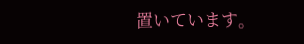置いています。